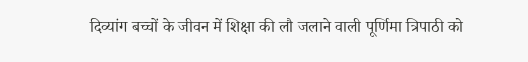दिव्यांग बच्चों के जीवन में शिक्षा की लौ जलाने वाली पूर्णिमा त्रिपाठी को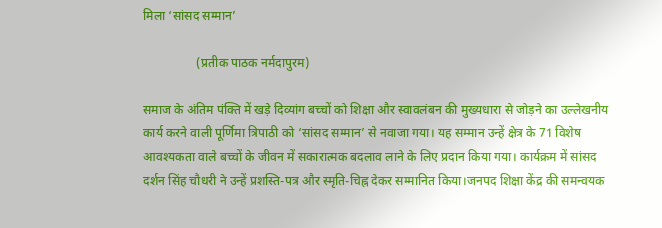मिला ‘सांसद सम्मान’

                 (प्रतीक पाठक नर्मदापुरम)

समाज के अंतिम पंक्ति में खड़े दिव्यांग बच्चों को शिक्षा और स्वावलंबन की मुख्यधारा से जोड़ने का उल्लेखनीय कार्य करने वाली पूर्णिमा त्रिपाठी को ‘सांसद सम्मान’ से नवाजा गया। यह सम्मान उन्हें क्षेत्र के 71 विशेष आवश्यकता वाले बच्चों के जीवन में सकारात्मक बदलाव लाने के लिए प्रदान किया गया। कार्यक्रम में सांसद दर्शन सिंह चौधरी ने उन्हें प्रशस्ति-पत्र और स्मृति-चिह्न देकर सम्मानित किया।जनपद शिक्षा केंद्र की समन्वयक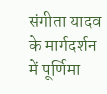संगीता यादव के मार्गदर्शन में पूर्णिमा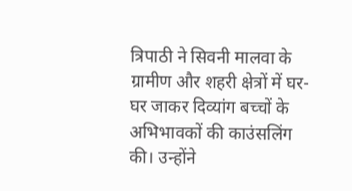त्रिपाठी ने सिवनी मालवा के ग्रामीण और शहरी क्षेत्रों में घर-घर जाकर दिव्यांग बच्चों के अभिभावकों की काउंसलिंग की। उन्होंने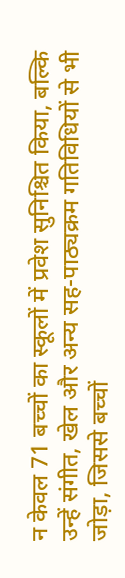न केवल 71 बच्चों का स्कूलों में प्रवेश सुनिश्चित किया, बल्कि उन्हें संगीत, खेल और अन्य सह-पाठ्यक्रम गतिविधियों से भी जोड़ा, जिससे बच्चों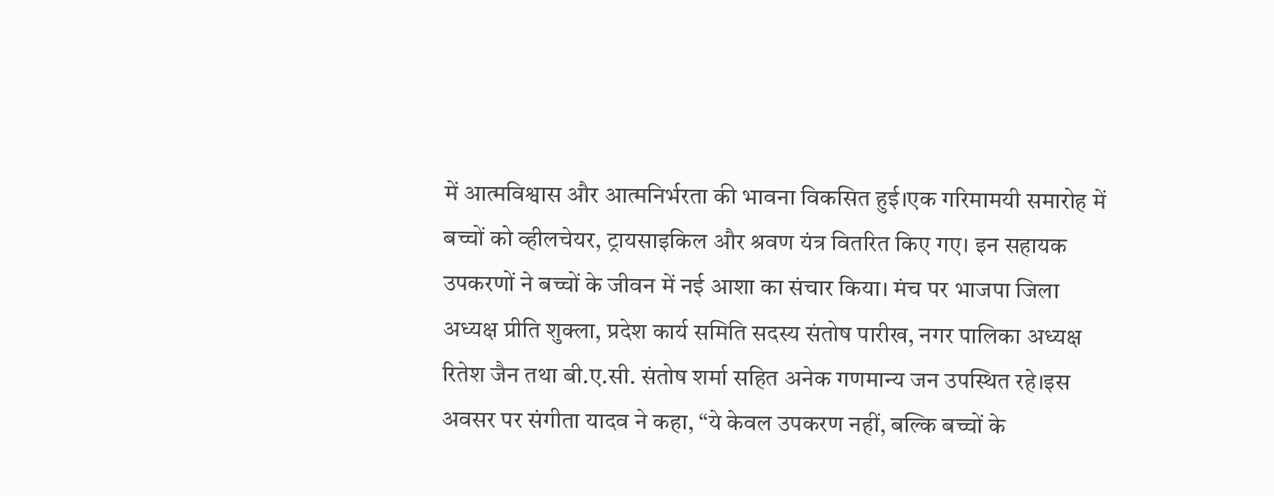में आत्मविश्वास और आत्मनिर्भरता की भावना विकसित हुई।एक गरिमामयी समारोह में बच्चों को व्हीलचेयर, ट्रायसाइकिल और श्रवण यंत्र वितरित किए गए। इन सहायक उपकरणों ने बच्चों के जीवन में नई आशा का संचार किया। मंच पर भाजपा जिला अध्यक्ष प्रीति शुक्ला, प्रदेश कार्य समिति सदस्य संतोष पारीख, नगर पालिका अध्यक्ष रितेश जैन तथा बी.ए.सी. संतोष शर्मा सहित अनेक गणमान्य जन उपस्थित रहे।इस अवसर पर संगीता यादव ने कहा, “ये केवल उपकरण नहीं, बल्कि बच्चों के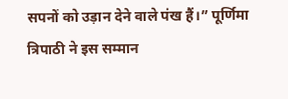सपनों को उड़ान देने वाले पंख हैं।” पूर्णिमा त्रिपाठी ने इस सम्मान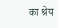का श्रेय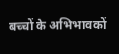बच्चों के अभिभावकों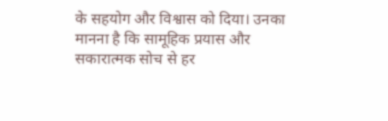के सहयोग और विश्वास को दिया। उनका मानना है कि सामूहिक प्रयास और सकारात्मक सोच से हर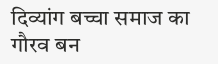दिव्यांग बच्चा समाज का गौरव बन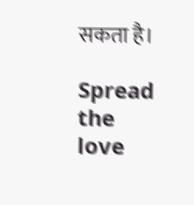सकता है।

Spread the love